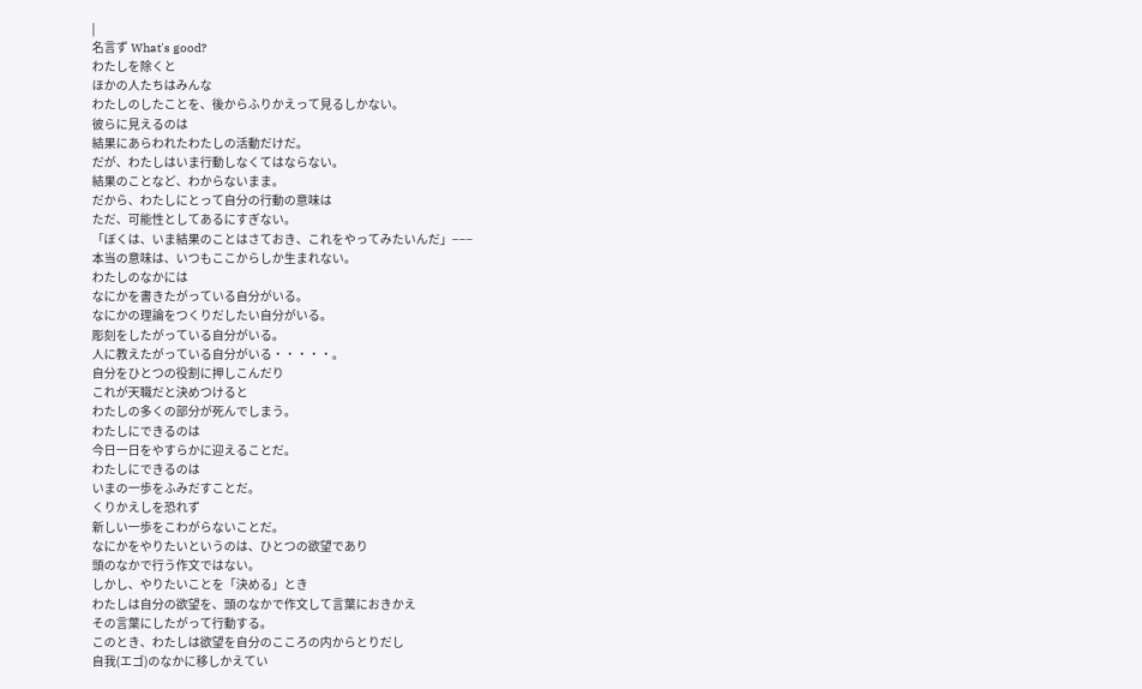|
名言ず What's good?
わたしを除くと
ほかの人たちはみんな
わたしのしたことを、後からふりかえって見るしかない。
彼らに見えるのは
結果にあらわれたわたしの活動だけだ。
だが、わたしはいま行動しなくてはならない。
結果のことなど、わからないまま。
だから、わたしにとって自分の行動の意味は
ただ、可能性としてあるにすぎない。
「ぼくは、いま結果のことはさておき、これをやってみたいんだ」−−−
本当の意味は、いつもここからしか生まれない。
わたしのなかには
なにかを書きたがっている自分がいる。
なにかの理論をつくりだしたい自分がいる。
彫刻をしたがっている自分がいる。
人に教えたがっている自分がいる・・・・・。
自分をひとつの役割に押しこんだり
これが天職だと決めつけると
わたしの多くの部分が死んでしまう。
わたしにできるのは
今日一日をやすらかに迎えることだ。
わたしにできるのは
いまの一歩をふみだすことだ。
くりかえしを恐れず
新しい一歩をこわがらないことだ。
なにかをやりたいというのは、ひとつの欲望であり
頭のなかで行う作文ではない。
しかし、やりたいことを「決める」とき
わたしは自分の欲望を、頭のなかで作文して言葉におきかえ
その言葉にしたがって行動する。
このとき、わたしは欲望を自分のこころの内からとりだし
自我(エゴ)のなかに移しかえてい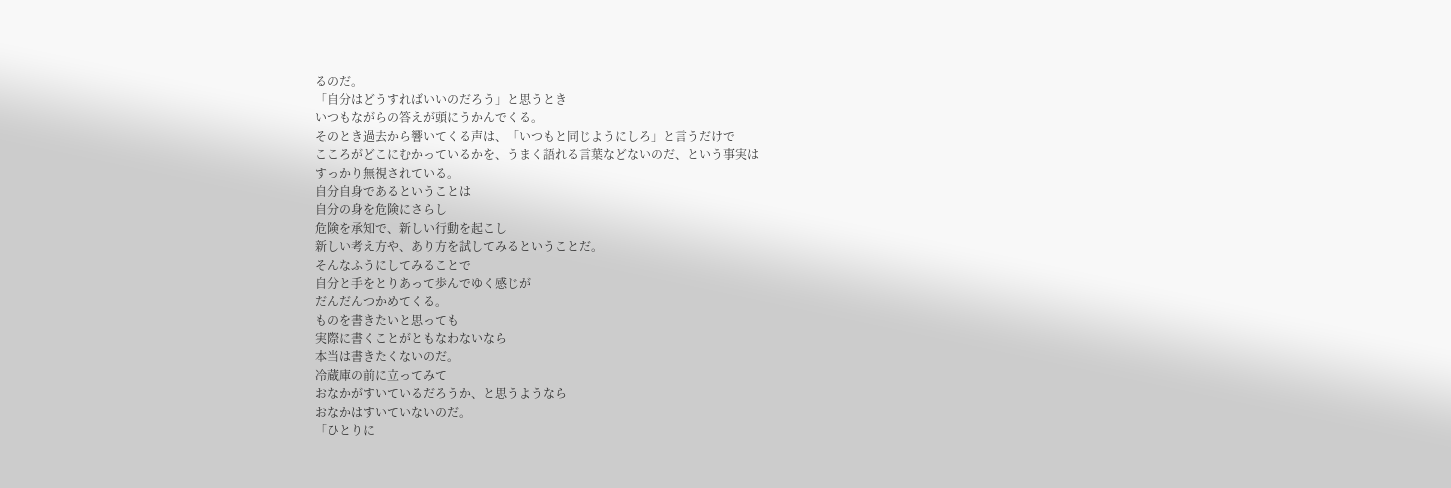るのだ。
「自分はどうすればいいのだろう」と思うとき
いつもながらの答えが頭にうかんでくる。
そのとき過去から響いてくる声は、「いつもと同じようにしろ」と言うだけで
こころがどこにむかっているかを、うまく語れる言葉などないのだ、という事実は
すっかり無視されている。
自分自身であるということは
自分の身を危険にさらし
危険を承知で、新しい行動を起こし
新しい考え方や、あり方を試してみるということだ。
そんなふうにしてみることで
自分と手をとりあって歩んでゆく感じが
だんだんつかめてくる。
ものを書きたいと思っても
実際に書くことがともなわないなら
本当は書きたくないのだ。
冷蔵庫の前に立ってみて
おなかがすいているだろうか、と思うようなら
おなかはすいていないのだ。
「ひとりに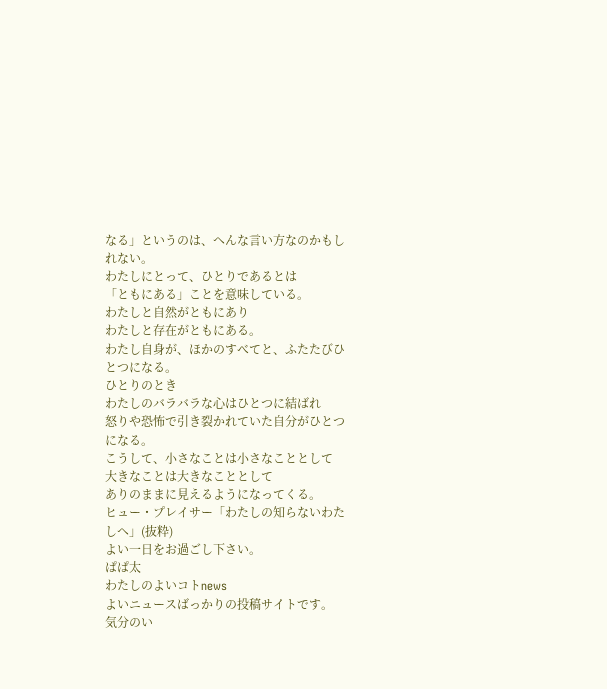なる」というのは、へんな言い方なのかもしれない。
わたしにとって、ひとりであるとは
「ともにある」ことを意味している。
わたしと自然がともにあり
わたしと存在がともにある。
わたし自身が、ほかのすべてと、ふたたびひとつになる。
ひとりのとき
わたしのバラバラな心はひとつに結ばれ
怒りや恐怖で引き裂かれていた自分がひとつになる。
こうして、小さなことは小さなこととして
大きなことは大きなこととして
ありのままに見えるようになってくる。
ヒュー・プレイサー「わたしの知らないわたしへ」(抜粋)
よい一日をお過ごし下さい。
ぱぱ太
わたしのよいコトnews
よいニュースばっかりの投稿サイトです。
気分のい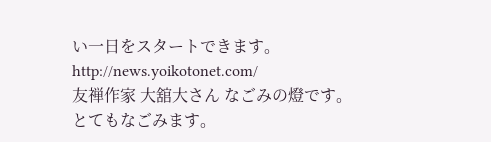い一日をスタートできます。
http://news.yoikotonet.com/
友禅作家 大舘大さん なごみの燈です。
とてもなごみます。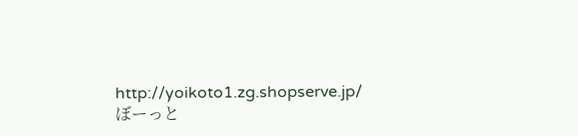http://yoikoto1.zg.shopserve.jp/
ぼーっと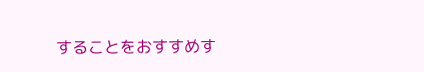することをおすすめす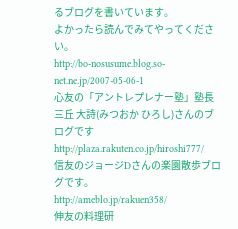るブログを書いています。
よかったら読んでみてやってください。
http://bo-nosusume.blog.so-net.ne.jp/2007-05-06-1
心友の「アントレプレナー塾」塾長 三丘 大詩(みつおか ひろし)さんのブログです
http://plaza.rakuten.co.jp/hiroshi777/
信友のジョージDさんの楽園散歩ブログです。
http://ameblo.jp/rakuen358/
伸友の料理研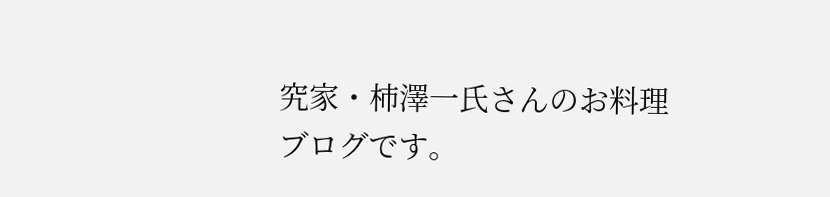究家・柿澤一氏さんのお料理ブログです。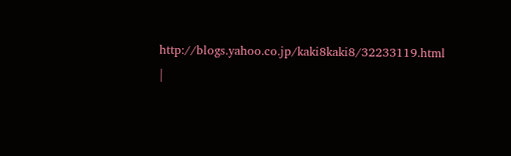http://blogs.yahoo.co.jp/kaki8kaki8/32233119.html
|